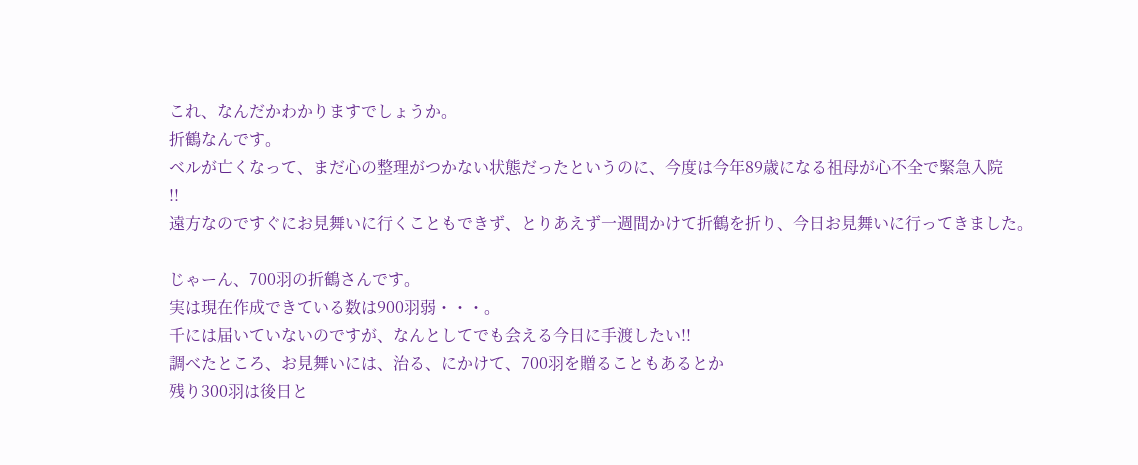これ、なんだかわかりますでしょうか。
折鶴なんです。
ベルが亡くなって、まだ心の整理がつかない状態だったというのに、今度は今年89歳になる祖母が心不全で緊急入院
!!
遠方なのですぐにお見舞いに行くこともできず、とりあえず一週間かけて折鶴を折り、今日お見舞いに行ってきました。

じゃーん、700羽の折鶴さんです。
実は現在作成できている数は900羽弱・・・。
千には届いていないのですが、なんとしてでも会える今日に手渡したい!!
調べたところ、お見舞いには、治る、にかけて、700羽を贈ることもあるとか
残り300羽は後日と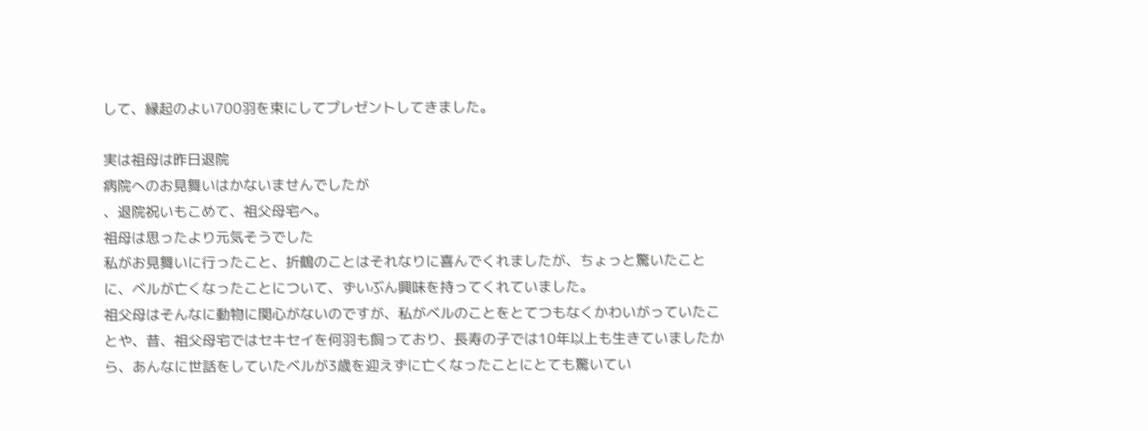して、縁起のよい700羽を束にしてプレゼントしてきました。

実は祖母は昨日退院
病院へのお見舞いはかないませんでしたが
、退院祝いもこめて、祖父母宅へ。
祖母は思ったより元気そうでした
私がお見舞いに行ったこと、折鶴のことはそれなりに喜んでくれましたが、ちょっと驚いたことに、ベルが亡くなったことについて、ずいぶん興味を持ってくれていました。
祖父母はそんなに動物に関心がないのですが、私がベルのことをとてつもなくかわいがっていたことや、昔、祖父母宅ではセキセイを何羽も飼っており、長寿の子では10年以上も生きていましたから、あんなに世話をしていたベルが3歳を迎えずに亡くなったことにとても驚いてい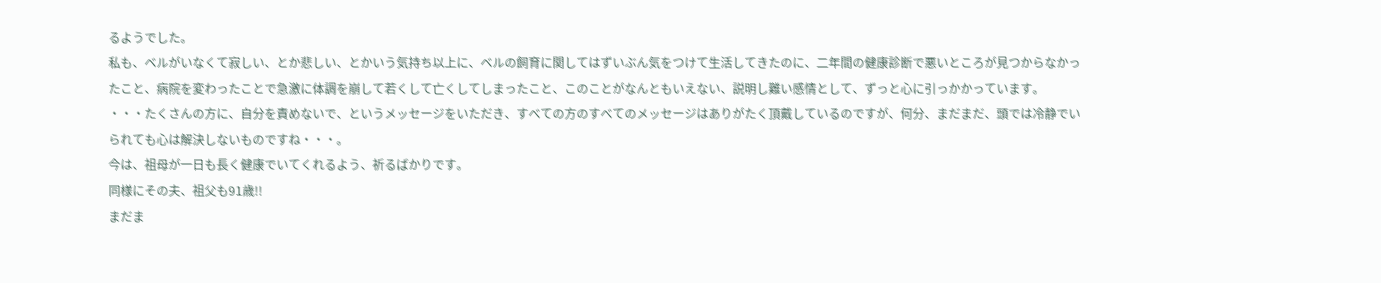るようでした。
私も、ベルがいなくて寂しい、とか悲しい、とかいう気持ち以上に、ベルの飼育に関してはずいぶん気をつけて生活してきたのに、二年間の健康診断で悪いところが見つからなかったこと、病院を変わったことで急激に体調を崩して若くして亡くしてしまったこと、このことがなんともいえない、説明し難い感情として、ずっと心に引っかかっています。
・・・たくさんの方に、自分を責めないで、というメッセージをいただき、すべての方のすべてのメッセージはありがたく頂戴しているのですが、何分、まだまだ、頭では冷静でいられても心は解決しないものですね・・・。
今は、祖母が一日も長く健康でいてくれるよう、祈るばかりです。
同様にその夫、祖父も91歳!!
まだま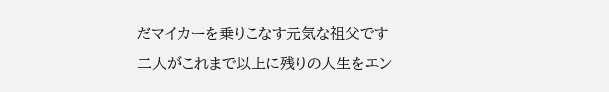だマイカーを乗りこなす元気な祖父です
二人がこれまで以上に残りの人生をエン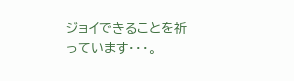ジョイできることを祈っています・・・。